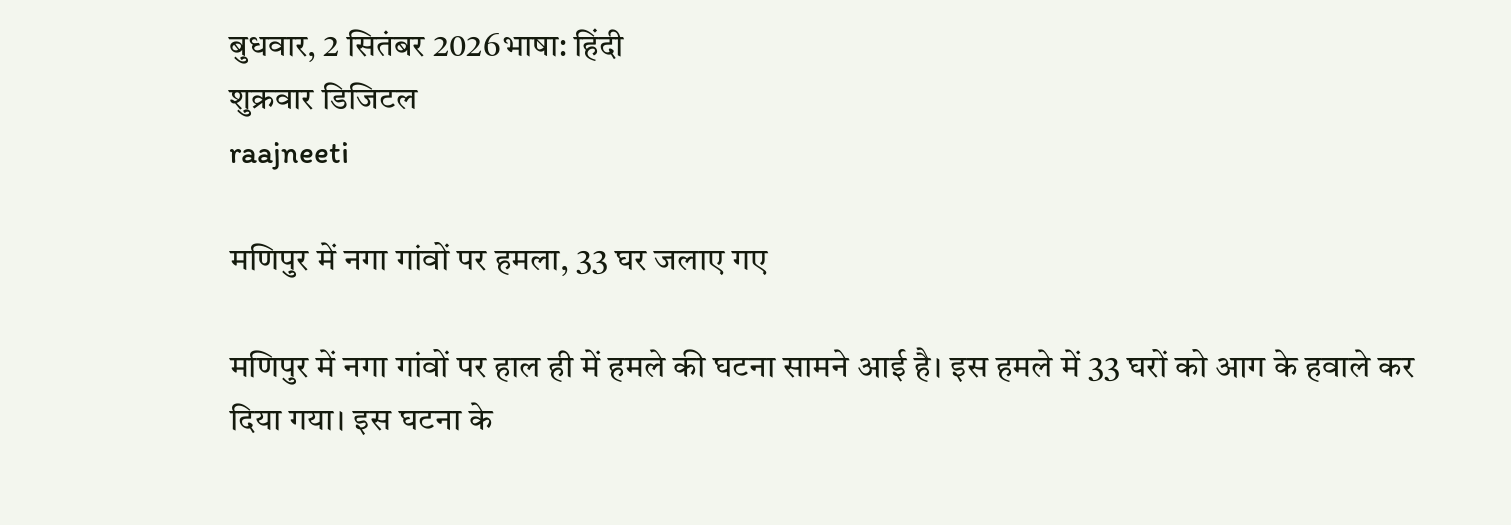बुधवार, 2 सितंबर 2026भाषा: हिंदी
शुक्रवार डिजिटल
raajneeti

मणिपुर में नगा गांवों पर हमला, 33 घर जलाए गए

मणिपुर में नगा गांवों पर हाल ही में हमले की घटना सामने आई है। इस हमले में 33 घरों को आग के हवाले कर दिया गया। इस घटना के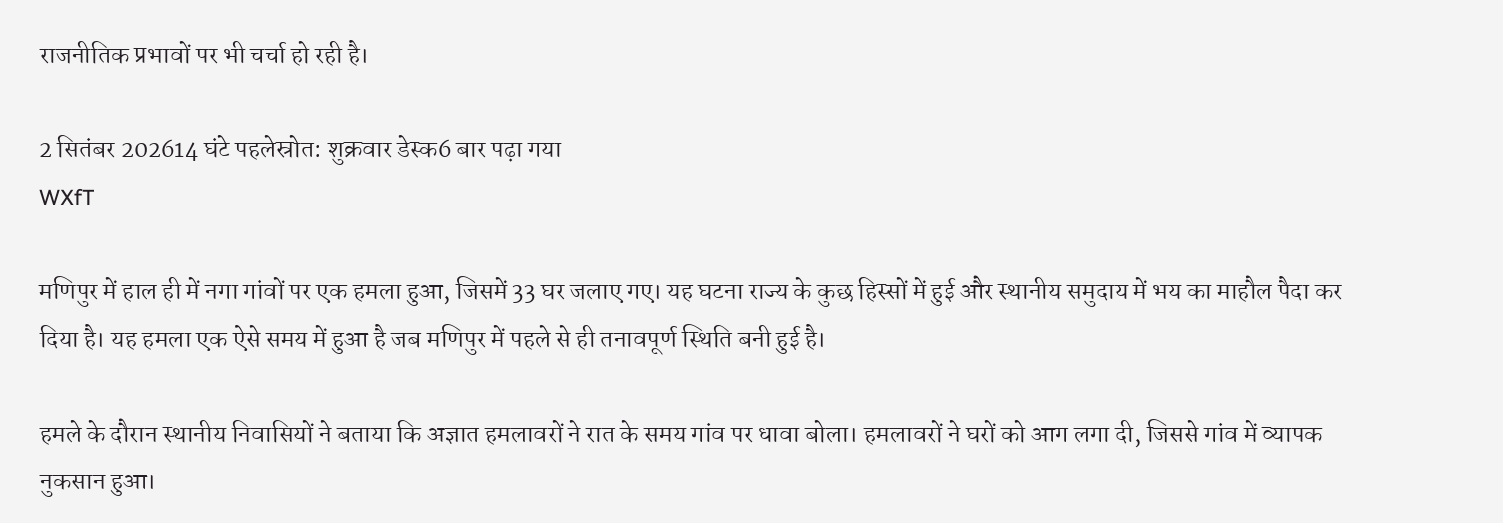राजनीतिक प्रभावों पर भी चर्चा हो रही है।

2 सितंबर 202614 घंटे पहलेस्रोत: शुक्रवार डेस्क6 बार पढ़ा गया
WXfT

मणिपुर में हाल ही में नगा गांवों पर एक हमला हुआ, जिसमें 33 घर जलाए गए। यह घटना राज्य के कुछ हिस्सों में हुई और स्थानीय समुदाय में भय का माहौल पैदा कर दिया है। यह हमला एक ऐसे समय में हुआ है जब मणिपुर में पहले से ही तनावपूर्ण स्थिति बनी हुई है।

हमले के दौरान स्थानीय निवासियों ने बताया कि अज्ञात हमलावरों ने रात के समय गांव पर धावा बोला। हमलावरों ने घरों को आग लगा दी, जिससे गांव में व्यापक नुकसान हुआ।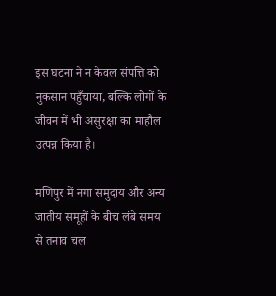इस घटना ने न केवल संपत्ति को नुकसान पहुँचाया, बल्कि लोगों के जीवन में भी असुरक्षा का माहौल उत्पन्न किया है।

मणिपुर में नगा समुदाय और अन्य जातीय समूहों के बीच लंबे समय से तनाव चल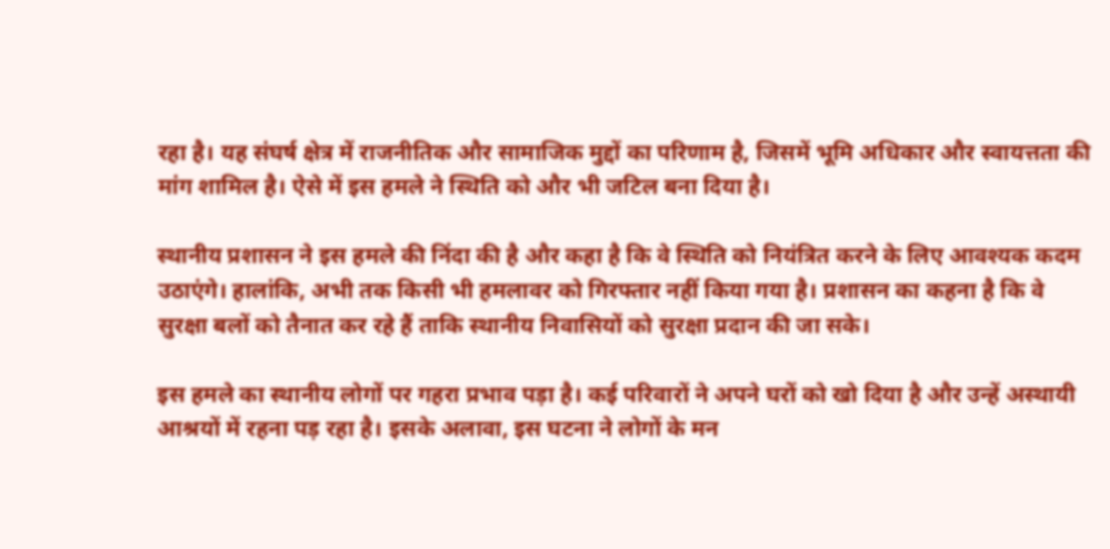रहा है। यह संघर्ष क्षेत्र में राजनीतिक और सामाजिक मुद्दों का परिणाम है, जिसमें भूमि अधिकार और स्वायत्तता की मांग शामिल है। ऐसे में इस हमले ने स्थिति को और भी जटिल बना दिया है।

स्थानीय प्रशासन ने इस हमले की निंदा की है और कहा है कि वे स्थिति को नियंत्रित करने के लिए आवश्यक कदम उठाएंगे। हालांकि, अभी तक किसी भी हमलावर को गिरफ्तार नहीं किया गया है। प्रशासन का कहना है कि वे सुरक्षा बलों को तैनात कर रहे हैं ताकि स्थानीय निवासियों को सुरक्षा प्रदान की जा सके।

इस हमले का स्थानीय लोगों पर गहरा प्रभाव पड़ा है। कई परिवारों ने अपने घरों को खो दिया है और उन्हें अस्थायी आश्रयों में रहना पड़ रहा है। इसके अलावा, इस घटना ने लोगों के मन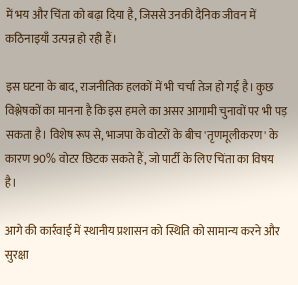में भय और चिंता को बढ़ा दिया है, जिससे उनकी दैनिक जीवन में कठिनाइयाँ उत्पन्न हो रही हैं।

इस घटना के बाद, राजनीतिक हलकों में भी चर्चा तेज हो गई है। कुछ विश्लेषकों का मानना है कि इस हमले का असर आगामी चुनावों पर भी पड़ सकता है। विशेष रूप से, भाजपा के वोटरों के बीच 'तृणमूलीकरण' के कारण 90% वोटर छिटक सकते हैं, जो पार्टी के लिए चिंता का विषय है।

आगे की कार्रवाई में स्थानीय प्रशासन को स्थिति को सामान्य करने और सुरक्षा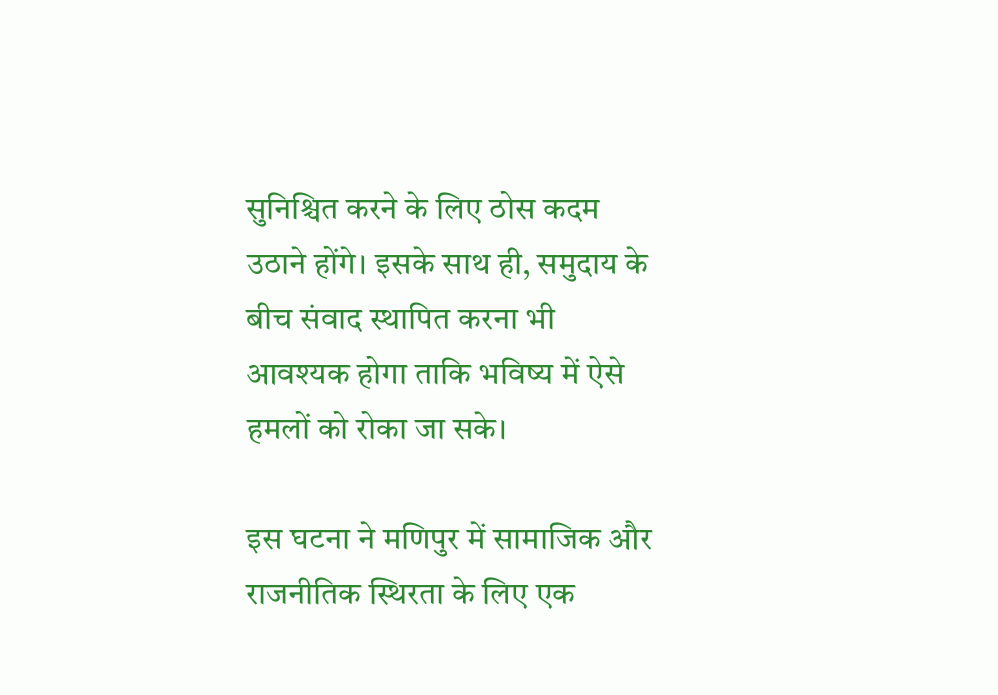सुनिश्चित करने के लिए ठोस कदम उठाने होंगे। इसके साथ ही, समुदाय के बीच संवाद स्थापित करना भी आवश्यक होगा ताकि भविष्य में ऐसे हमलों को रोका जा सके।

इस घटना ने मणिपुर में सामाजिक और राजनीतिक स्थिरता के लिए एक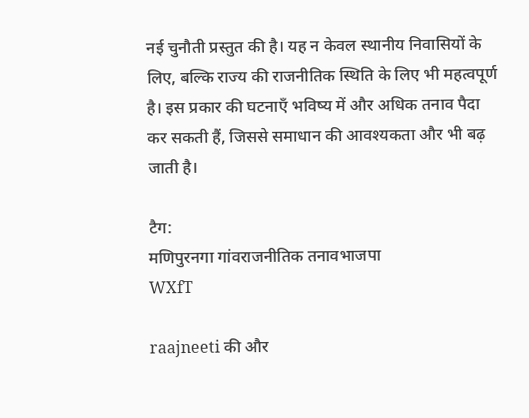नई चुनौती प्रस्तुत की है। यह न केवल स्थानीय निवासियों के लिए, बल्कि राज्य की राजनीतिक स्थिति के लिए भी महत्वपूर्ण है। इस प्रकार की घटनाएँ भविष्य में और अधिक तनाव पैदा कर सकती हैं, जिससे समाधान की आवश्यकता और भी बढ़ जाती है।

टैग:
मणिपुरनगा गांवराजनीतिक तनावभाजपा
WXfT

raajneeti की और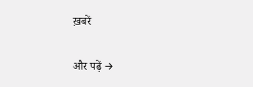ख़बरें

और पढ़ें →